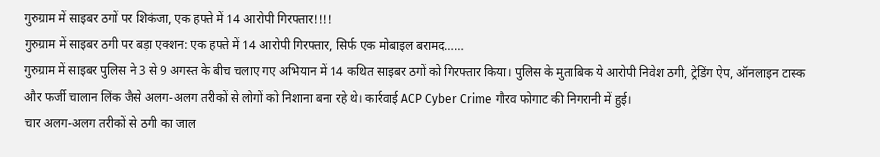गुरुग्राम में साइबर ठगों पर शिकंजा, एक हफ्ते में 14 आरोपी गिरफ्तार!!!!
गुरुग्राम में साइबर ठगी पर बड़ा एक्शन: एक हफ्ते में 14 आरोपी गिरफ्तार, सिर्फ एक मोबाइल बरामद……
गुरुग्राम में साइबर पुलिस ने 3 से 9 अगस्त के बीच चलाए गए अभियान में 14 कथित साइबर ठगों को गिरफ्तार किया। पुलिस के मुताबिक ये आरोपी निवेश ठगी, ट्रेडिंग ऐप, ऑनलाइन टास्क और फर्जी चालान लिंक जैसे अलग-अलग तरीकों से लोगों को निशाना बना रहे थे। कार्रवाई ACP Cyber Crime गौरव फोगाट की निगरानी में हुई।
चार अलग-अलग तरीकों से ठगी का जाल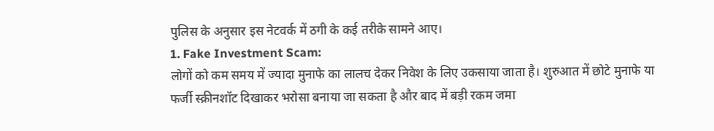पुलिस के अनुसार इस नेटवर्क में ठगी के कई तरीके सामने आए।
1. Fake Investment Scam:
लोगों को कम समय में ज्यादा मुनाफे का लालच देकर निवेश के लिए उकसाया जाता है। शुरुआत में छोटे मुनाफे या फर्जी स्क्रीनशॉट दिखाकर भरोसा बनाया जा सकता है और बाद में बड़ी रकम जमा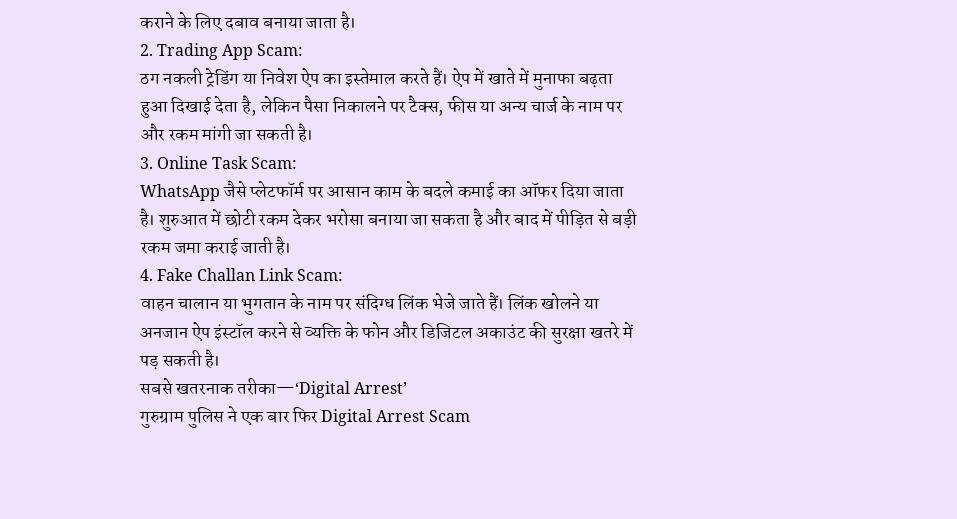कराने के लिए दबाव बनाया जाता है।
2. Trading App Scam:
ठग नकली ट्रेडिंग या निवेश ऐप का इस्तेमाल करते हैं। ऐप में खाते में मुनाफा बढ़ता हुआ दिखाई देता है, लेकिन पैसा निकालने पर टैक्स, फीस या अन्य चार्ज के नाम पर और रकम मांगी जा सकती है।
3. Online Task Scam:
WhatsApp जैसे प्लेटफॉर्म पर आसान काम के बदले कमाई का ऑफर दिया जाता है। शुरुआत में छोटी रकम देकर भरोसा बनाया जा सकता है और बाद में पीड़ित से बड़ी रकम जमा कराई जाती है।
4. Fake Challan Link Scam:
वाहन चालान या भुगतान के नाम पर संदिग्ध लिंक भेजे जाते हैं। लिंक खोलने या अनजान ऐप इंस्टॉल करने से व्यक्ति के फोन और डिजिटल अकाउंट की सुरक्षा खतरे में पड़ सकती है।
सबसे खतरनाक तरीका—‘Digital Arrest’
गुरुग्राम पुलिस ने एक बार फिर Digital Arrest Scam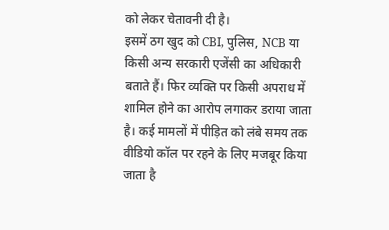को लेकर चेतावनी दी है।
इसमें ठग खुद को CBI, पुलिस, NCB या किसी अन्य सरकारी एजेंसी का अधिकारी बताते हैं। फिर व्यक्ति पर किसी अपराध में शामिल होने का आरोप लगाकर डराया जाता है। कई मामलों में पीड़ित को लंबे समय तक वीडियो कॉल पर रहने के लिए मजबूर किया जाता है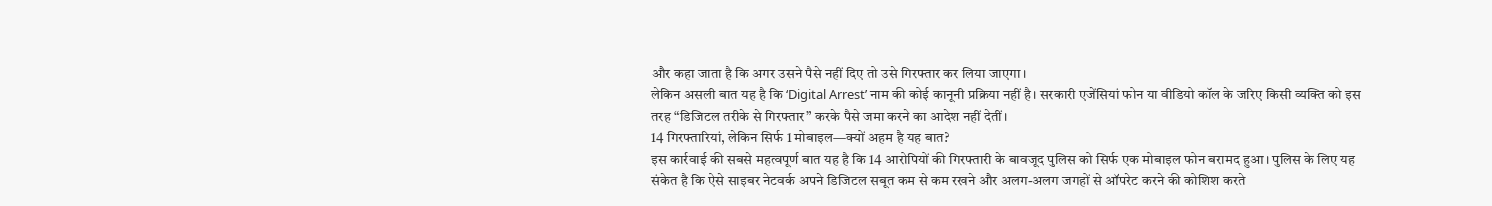और कहा जाता है कि अगर उसने पैसे नहीं दिए तो उसे गिरफ्तार कर लिया जाएगा।
लेकिन असली बात यह है कि ‘Digital Arrest’ नाम की कोई कानूनी प्रक्रिया नहीं है। सरकारी एजेंसियां फोन या वीडियो कॉल के जरिए किसी व्यक्ति को इस तरह “डिजिटल तरीके से गिरफ्तार” करके पैसे जमा करने का आदेश नहीं देतीं।
14 गिरफ्तारियां, लेकिन सिर्फ 1 मोबाइल—क्यों अहम है यह बात?
इस कार्रवाई की सबसे महत्वपूर्ण बात यह है कि 14 आरोपियों की गिरफ्तारी के बावजूद पुलिस को सिर्फ एक मोबाइल फोन बरामद हुआ। पुलिस के लिए यह संकेत है कि ऐसे साइबर नेटवर्क अपने डिजिटल सबूत कम से कम रखने और अलग-अलग जगहों से ऑपरेट करने की कोशिश करते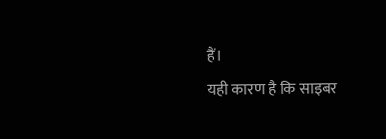हैं।
यही कारण है कि साइबर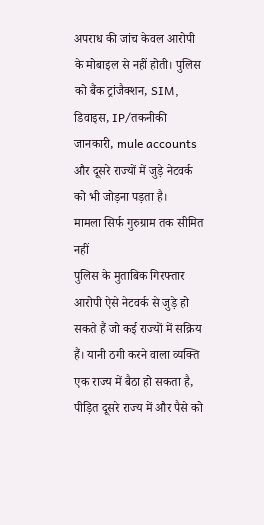अपराध की जांच केवल आरोपी के मोबाइल से नहीं होती। पुलिस को बैंक ट्रांजैक्शन, SIM, डिवाइस, IP/तकनीकी जानकारी, mule accounts और दूसरे राज्यों में जुड़े नेटवर्क को भी जोड़ना पड़ता है।
मामला सिर्फ गुरुग्राम तक सीमित नहीं
पुलिस के मुताबिक गिरफ्तार आरोपी ऐसे नेटवर्क से जुड़े हो सकते हैं जो कई राज्यों में सक्रिय हैं। यानी ठगी करने वाला व्यक्ति एक राज्य में बैठा हो सकता है, पीड़ित दूसरे राज्य में और पैसे को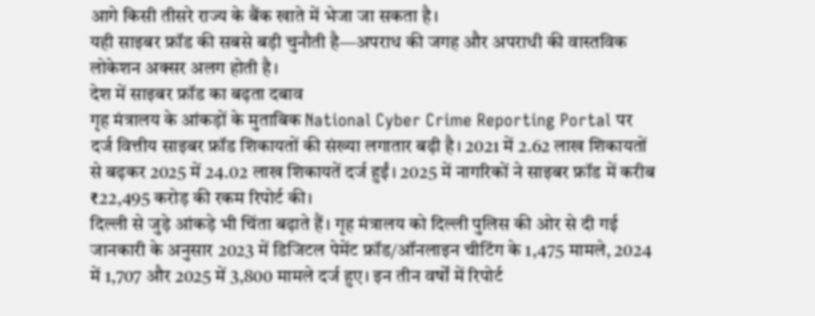आगे किसी तीसरे राज्य के बैंक खाते में भेजा जा सकता है।
यही साइबर फ्रॉड की सबसे बड़ी चुनौती है—अपराध की जगह और अपराधी की वास्तविक लोकेशन अक्सर अलग होती है।
देश में साइबर फ्रॉड का बढ़ता दबाव
गृह मंत्रालय के आंकड़ों के मुताबिक National Cyber Crime Reporting Portal पर दर्ज वित्तीय साइबर फ्रॉड शिकायतों की संख्या लगातार बढ़ी है। 2021 में 2.62 लाख शिकायतों से बढ़कर 2025 में 24.02 लाख शिकायतें दर्ज हुईं। 2025 में नागरिकों ने साइबर फ्रॉड में करीब ₹22,495 करोड़ की रकम रिपोर्ट की।
दिल्ली से जुड़े आंकड़े भी चिंता बढ़ाते हैं। गृह मंत्रालय को दिल्ली पुलिस की ओर से दी गई जानकारी के अनुसार 2023 में डिजिटल पेमेंट फ्रॉड/ऑनलाइन चीटिंग के 1,475 मामले, 2024 में 1,707 और 2025 में 3,800 मामले दर्ज हुए। इन तीन वर्षों में रिपोर्ट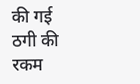की गई ठगी की रकम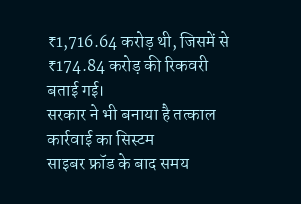₹1,716.64 करोड़ थी, जिसमें से ₹174.84 करोड़ की रिकवरी बताई गई।
सरकार ने भी बनाया है तत्काल कार्रवाई का सिस्टम
साइबर फ्रॉड के बाद समय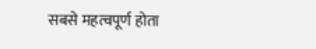सबसे महत्वपूर्ण होता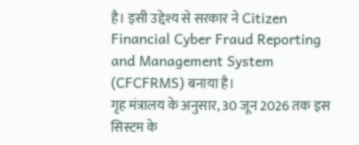है। इसी उद्देश्य से सरकार ने Citizen Financial Cyber Fraud Reporting and Management System (CFCFRMS) बनाया है।
गृह मंत्रालय के अनुसार, 30 जून 2026 तक इस सिस्टम के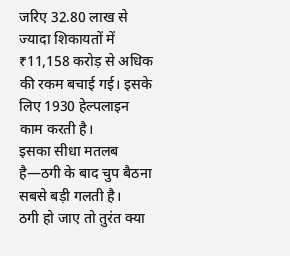जरिए 32.80 लाख से ज्यादा शिकायतों में ₹11,158 करोड़ से अधिक की रकम बचाई गई। इसके लिए 1930 हेल्पलाइन काम करती है।
इसका सीधा मतलब है—ठगी के बाद चुप बैठना सबसे बड़ी गलती है।
ठगी हो जाए तो तुरंत क्या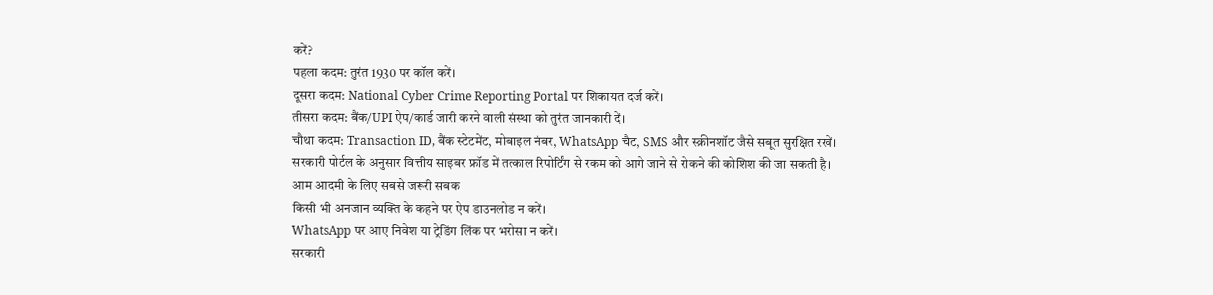करें?
पहला कदम: तुरंत 1930 पर कॉल करें।
दूसरा कदम: National Cyber Crime Reporting Portal पर शिकायत दर्ज करें।
तीसरा कदम: बैंक/UPI ऐप/कार्ड जारी करने वाली संस्था को तुरंत जानकारी दें।
चौथा कदम: Transaction ID, बैंक स्टेटमेंट, मोबाइल नंबर, WhatsApp चैट, SMS और स्क्रीनशॉट जैसे सबूत सुरक्षित रखें।
सरकारी पोर्टल के अनुसार वित्तीय साइबर फ्रॉड में तत्काल रिपोर्टिंग से रकम को आगे जाने से रोकने की कोशिश की जा सकती है।
आम आदमी के लिए सबसे जरूरी सबक
किसी भी अनजान व्यक्ति के कहने पर ऐप डाउनलोड न करें।
WhatsApp पर आए निवेश या ट्रेडिंग लिंक पर भरोसा न करें।
सरकारी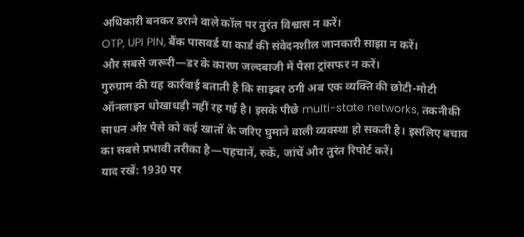अधिकारी बनकर डराने वाले कॉल पर तुरंत विश्वास न करें।
OTP, UPI PIN, बैंक पासवर्ड या कार्ड की संवेदनशील जानकारी साझा न करें।
और सबसे जरूरी—डर के कारण जल्दबाजी में पैसा ट्रांसफर न करें।
गुरुग्राम की यह कार्रवाई बताती है कि साइबर ठगी अब एक व्यक्ति की छोटी-मोटी ऑनलाइन धोखाधड़ी नहीं रह गई है। इसके पीछे multi-state networks, तकनीकी साधन और पैसे को कई खातों के जरिए घुमाने वाली व्यवस्था हो सकती है। इसलिए बचाव का सबसे प्रभावी तरीका है—पहचानें, रुकें, जांचें और तुरंत रिपोर्ट करें।
याद रखें: 1930 पर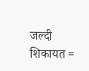जल्दी शिकायत =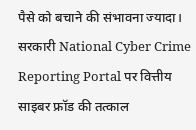पैसे को बचाने की संभावना ज्यादा।
सरकारी National Cyber Crime Reporting Portal पर वित्तीय साइबर फ्रॉड की तत्काल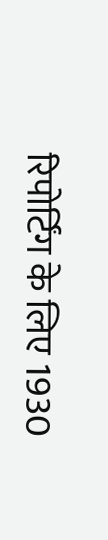रिपोर्टिंग के लिए 1930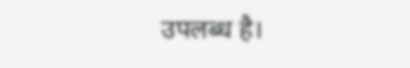उपलब्ध है।